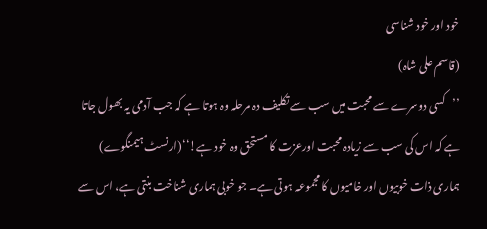خود اور خود شناسی
(قاسم علی شاہ)
’’کسی دوسرے سے محبت میں سب سے تکلیف دہ مرحلہ وہ ہوتا ہے کہ جب آدمی یہ بھول جاتا ہے کہ اس کی سب سے زیادہ محبت اورعزت کا مستحق وہ خود ہے!‘‘(ارنسٹ ہیمنگوے)
ہماری ذات خوبیوں اور خامیوں کا مجموعہ ہوتی ہے۔ جو خوبی ہماری شناخت بنتی ہے، اس سے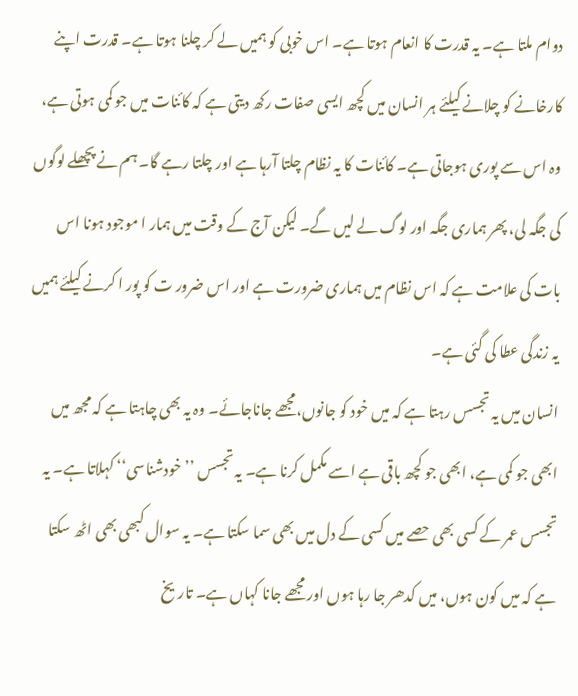دوام ملتا ہے۔ یہ قدرت کا انعام ہوتا ہے۔ اس خوبی کو ہمیں لے کر چلنا ہوتا ہے۔ قدرت اپنے کارخانے کو چلانے کیلئے ہر انسان میں کچھ ایسی صفات رکھ دیتی ہے کہ کائنات میں جو کمی ہوتی ہے، وہ اس سے پوری ہوجاتی ہے۔ کائنات کا یہ نظام چلتا آرہا ہے اور چلتا رہے گا۔ ہم نے پچھلے لوگوں کی جگہ لی، پھر ہماری جگہ اور لوگ لے لیں گے۔ لیکن آج کے وقت میں ہمار ا موجود ہونا اس بات کی علامت ہے کہ اس نظام میں ہماری ضرورت ہے اور اس ضرور ت کو پور ا کرنے کیلئے ہمیں یہ زندگی عطا کی گئی ہے۔
انسان میں یہ تجسس رہتا ہے کہ میں خود کو جانوں،مجھے جاناجائے۔ وہ یہ بھی چاہتا ہے کہ مجھ میں ابھی جو کمی ہے، ابھی جو کچھ باقی ہے اسے مکمل کرنا ہے۔ یہ تجسس ’’خودشناسی‘‘ کہلاتا ہے۔ یہ تجسس عمر کے کسی بھی حصے میں کسی کے دل میں بھی سما سکتا ہے۔ یہ سوال کبھی بھی اٹھ سکتا ہے کہ میں کون ہوں، میں کدھر جا رہا ہوں اور مجھے جانا کہاں ہے۔ تاریخ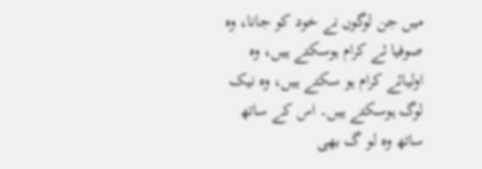میں جن لوگوں نے خود کو جانا، وہ صوفیا ئے کرام ہوسکتے ہیں، وہ اولیائے کرام ہو سکتے ہیں، وہ نیک لوگ ہوسکتے ہیں۔ اس کے ساتھ ساتھ وہ لو گ بھی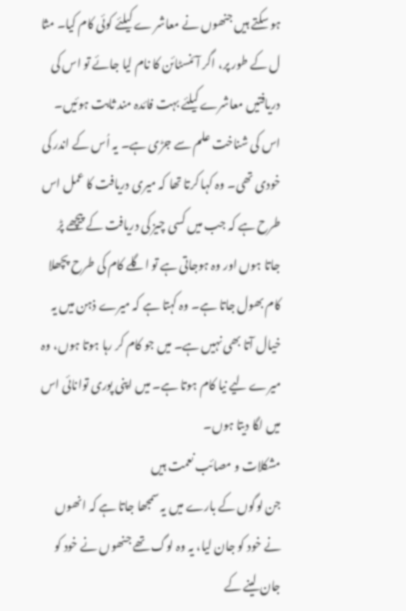ہو سکتے ہیں جنھوں نے معاشر ے کیلئے کوئی کام کیا۔ مثا ل کے طور پر، اگر آئنسٹائن کا نام لیا جائے تو اس کی دریافتیں معاشرے کیلئے بہت فائدہ مند ثابت ہوئیں۔ اس کی شناخت علم سے جڑی ہے۔ یہ اُس کے اندر کی خودی تھی۔ وہ کہا کرتا تھا کہ میری دریافت کا عمل اس طرح ہے کہ جب میں کسی چیز کی دریافت کے پیچھے پڑ جاتا ہوں اور وہ ہوجاتی ہے تو اگلے کام کی طرح پچھلا کام بھول جاتا ہے۔ وہ کہتا ہے کہ میرے ذہن میں یہ خیال آتا بھی نہیں ہے۔ میں جو کام کر رہا ہوتا ہوں، وہ میرے لیے نیا کام ہوتا ہے۔ میں اپنی پوری توانائی اس میں لگا دیتا ہوں۔
مشکلات و مصائب نعمت ہیں
جن لوگوں کے بارے میں یہ سمجھا جاتا ہے کہ انھوں نے خود کو جان لیا، یہ وہ لوگ تھے جنھوں نے خود کو جان لینے کے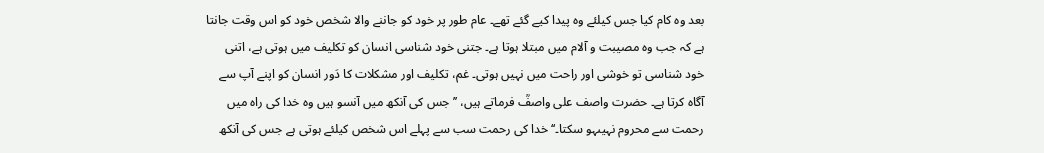بعد وہ کام کیا جس کیلئے وہ پیدا کیے گئے تھے۔ عام طور پر خود کو جاننے والا شخص خود کو اس وقت جانتا ہے کہ جب وہ مصیبت و آلام میں مبتلا ہوتا ہے۔ جتنی خود شناسی انسان کو تکلیف میں ہوتی ہے، اتنی خود شناسی تو خوشی اور راحت میں نہیں ہوتی۔ غم، تکلیف اور مشکلات کا دَور انسان کو اپنے آپ سے آگاہ کرتا ہے۔ حضرت واصف علی واصفؒ فرماتے ہیں، ’’جس کی آنکھ میں آنسو ہیں وہ خدا کی راہ میں رحمت سے محروم نہیںہو سکتا۔‘‘ خدا کی رحمت سب سے پہلے اس شخص کیلئے ہوتی ہے جس کی آنکھ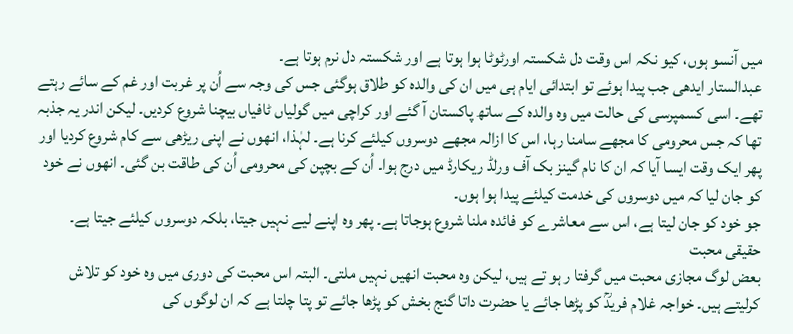میں آنسو ہوں، کیو نکہ اس وقت دل شکستہ اورٹوٹا ہوا ہوتا ہے اور شکستہ دل نرم ہوتا ہے۔
عبدالستار ایدھی جب پیدا ہوئے تو ابتدائی ایام ہی میں ان کی والدہ کو طلاق ہوگئی جس کی وجہ سے اُن پر غربت اور غم کے سائے رہتے تھے۔ اسی کسمپرسی کی حالت میں وہ والدہ کے ساتھ پاکستان آ گئے اور کراچی میں گولیاں ٹافیاں بیچنا شروع کردیں۔ لیکن اندر یہ جذبہ تھا کہ جس محرومی کا مجھے سامنا رہا، اس کا ازالہ مجھے دوسروں کیلئے کرنا ہے۔ لہٰذا، انھوں نے اپنی ریڑھی سے کام شروع کردیا اور پھر ایک وقت ایسا آیا کہ ان کا نام گینز بک آف ورلڈ ریکارڈ میں درج ہوا۔ اُن کے بچپن کی محرومی اُن کی طاقت بن گئی۔ انھوں نے خود کو جان لیا کہ میں دوسروں کی خدمت کیلئے پیدا ہوا ہوں۔
جو خود کو جان لیتا ہے، اس سے معاشرے کو فائدہ ملنا شروع ہوجاتا ہے۔ پھر وہ اپنے لیے نہیں جیتا، بلکہ دوسروں کیلئے جیتا ہے۔
حقیقی محبت
بعض لوگ مجازی محبت میں گرفتا ر ہو تے ہیں، لیکن وہ محبت انھیں نہیں ملتی۔ البتہ اس محبت کی دوری میں وہ خود کو تلاش کرلیتے ہیں۔ خواجہ غلام فریدؒ کو پڑھا جائے یا حضرت داتا گنج بخش کو پڑھا جائے تو پتا چلتا ہے کہ ان لوگوں کی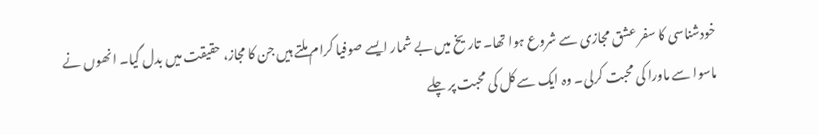خودشناسی کا سفر عشق مجازی سے شروع ہوا تھا۔ تاریخ میں بے شمار ایسے صوفیا کرام ملتے ہیں جن کا مجاز، حقیقت میں بدل گیا۔ انھوں نے ماسوا سے ماورا کی محبت کرلی۔ وہ ایک سے کل کی محبت پر چلے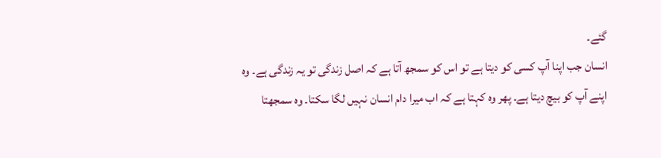گئے۔
انسان جب اپنا آپ کسی کو دیتا ہے تو اس کو سمجھ آتا ہے کہ اصل زندگی تو یہ زندگی ہے۔ وہ اپنے آپ کو بیچ دیتا ہے۔ پھر وہ کہتا ہے کہ اب میرا دام انسان نہیں لگا سکتا۔ وہ سمجھتا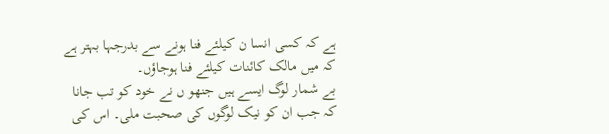ہے کہ کسی انسا ن کیلئے فنا ہونے سے بدرجہا بہتر ہے کہ میں مالک کائنات کیلئے فنا ہوجاؤں۔
بے شمار لوگ ایسے ہیں جنھو ں نے خود کو تب جانا کہ جب ان کو نیک لوگوں کی صحبت ملی۔ اس کی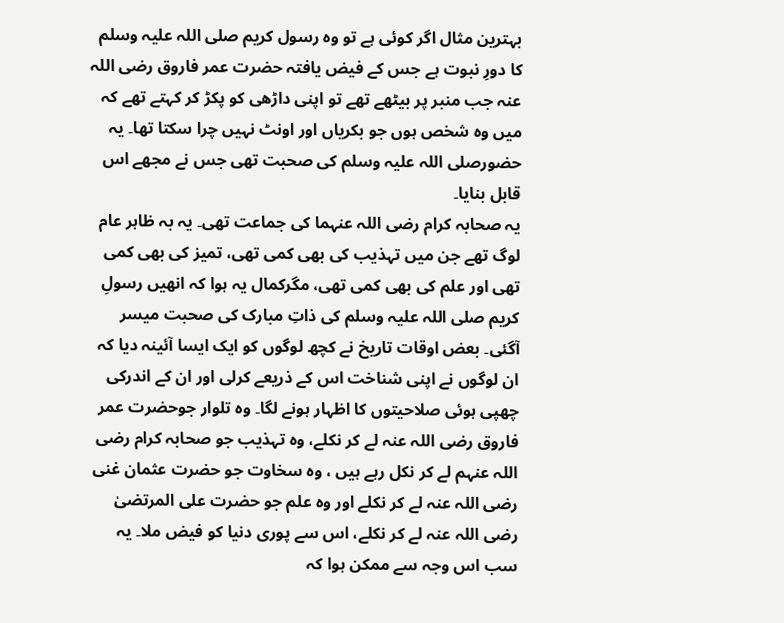بہترین مثال اگر کوئی ہے تو وہ رسول کریم صلی اللہ علیہ وسلم کا دورِ نبوت ہے جس کے فیض یافتہ حضرت عمر فاروق رضی اللہ عنہ جب منبر پر بیٹھے تھے تو اپنی داڑھی کو پکڑ کر کہتے تھے کہ میں وہ شخص ہوں جو بکریاں اور اونٹ نہیں چرا سکتا تھا۔ یہ حضورصلی اللہ علیہ وسلم کی صحبت تھی جس نے مجھے اس قابل بنایا۔
یہ صحابہ کرام رضی اللہ عنہما کی جماعت تھی۔ یہ بہ ظاہر عام لوگ تھے جن میں تہذیب کی بھی کمی تھی، تمیز کی بھی کمی تھی اور علم کی بھی کمی تھی، مگرکمال یہ ہوا کہ انھیں رسولِ کریم صلی اللہ علیہ وسلم کی ذاتِ مبارک کی صحبت میسر آگئی۔ بعض اوقات تاریخ نے کچھ لوگوں کو ایک ایسا آئینہ دیا کہ ان لوگوں نے اپنی شناخت اس کے ذریعے کرلی اور ان کے اندرکی چھپی ہوئی صلاحیتوں کا اظہار ہونے لگا۔ وہ تلوار جوحضرت عمر فاروق رضی اللہ عنہ لے کر نکلے، وہ تہذیب جو صحابہ کرام رضی اللہ عنہم لے کر نکل رہے ہیں ، وہ سخاوت جو حضرت عثمان غنی رضی اللہ عنہ لے کر نکلے اور وہ علم جو حضرت علی المرتضیٰ رضی اللہ عنہ لے کر نکلے، اس سے پوری دنیا کو فیض ملا۔ یہ سب اس وجہ سے ممکن ہوا کہ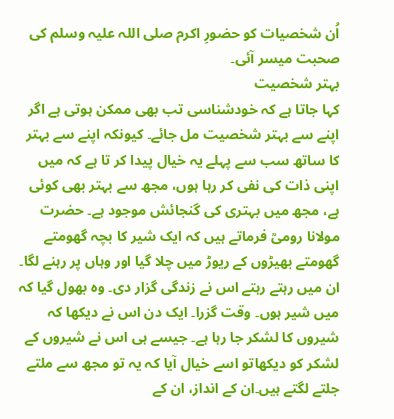اُن شخصیات کو حضورِ اکرم صلی اللہ علیہ وسلم کی صحبت میسر آئی۔
بہتر شخصیت
کہا جاتا ہے کہ خودشناسی تب بھی ممکن ہوتی ہے اگر اپنے سے بہتر شخصیت مل جائے۔ کیونکہ اپنے سے بہتر کا ساتھ سب سے پہلے یہ خیال پیدا کر تا ہے کہ میں اپنی ذات کی نفی کر رہا ہوں، مجھ سے بہتر بھی کوئی ہے، مجھ میں بہتری کی گنجائش موجود ہے۔ حضرت مولانا رومیؒ فرماتے ہیں کہ ایک شیر کا بچہ گھومتے گھومتے بھیڑوں کے ریوڑ میں چلا گیا اور وہاں پر رہنے لگا۔ ان میں رہتے رہتے اس نے زندگی گزار دی۔ وہ بھول گیا کہ میں شیر ہوں۔ وقت گزرا۔ ایک دن اس نے دیکھا کہ شیروں کا لشکر جا رہا ہے۔ جیسے ہی اس نے شیروں کے لشکر کو دیکھاتو اسے خیال آیا کہ یہ تو مجھ سے ملتے جلتے لگتے ہیں۔ان کے انداز، ان کے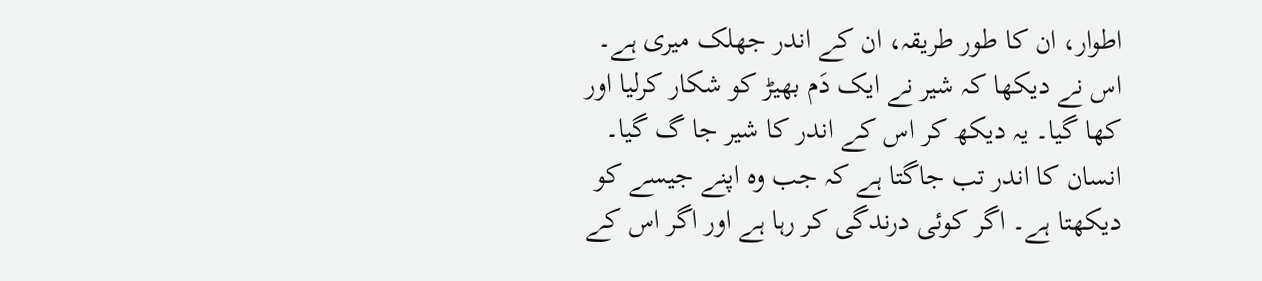اطوار، ان کا طور طریقہ، ان کے اندر جھلک میری ہے۔ اس نے دیکھا کہ شیر نے ایک دَم بھیڑ کو شکار کرلیا اور کھا گیا۔ یہ دیکھ کر اس کے اندر کا شیر جا گ گیا۔ انسان کا اندر تب جاگتا ہے کہ جب وہ اپنے جیسے کو دیکھتا ہے۔ اگر کوئی درندگی کر رہا ہے اور اگر اس کے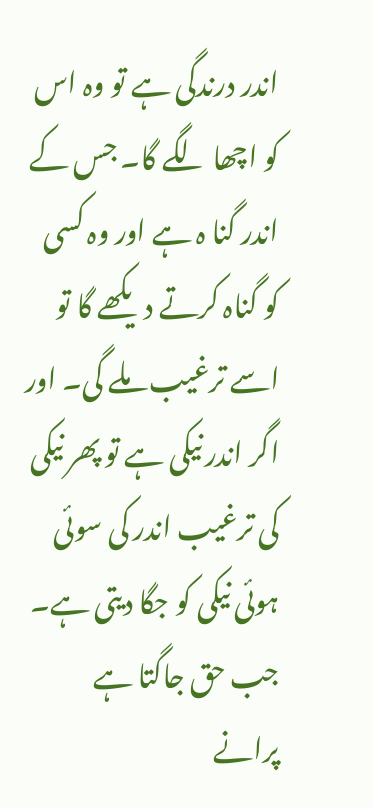اندر درندگی ہے تو وہ اس کو اچھا لگے گا۔ جس کے اندر گنا ہ ہے اور وہ کسی کو گناہ کرتے دیکھے گا تو اسے ترغیب ملے گی۔ اور اگر اندر نیکی ہے تو پھر نیکی کی ترغیب اندر کی سوئی ہوئی نیکی کو جگا دیتی ہے۔
جب حق جاگتا ہے
پرانے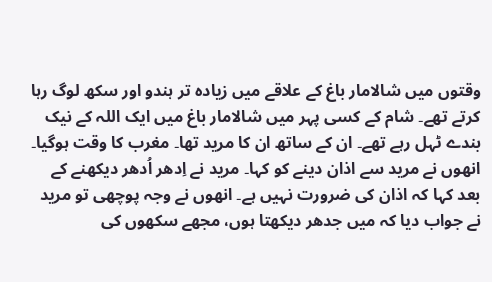وقتوں میں شالامار باغ کے علاقے میں زیادہ تر ہندو اور سکھ لوگ رہا کرتے تھے۔ شام کے کسی پہر میں شالامار باغ میں ایک اللہ کے نیک بندے ٹہل رہے تھے۔ ان کے ساتھ ان کا مرید تھا۔ مغرب کا وقت ہوگیا۔ انھوں نے مرید سے اذان دینے کو کہا۔ مرید نے اِدھر اُدھر دیکھنے کے بعد کہا کہ اذان کی ضرورت نہیں ہے۔ انھوں نے وجہ پوچھی تو مرید نے جواب دیا کہ میں جدھر دیکھتا ہوں، مجھے سکھوں کی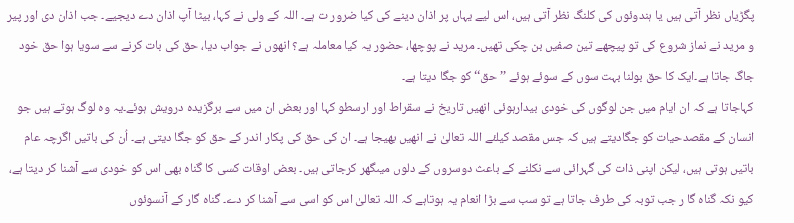پگڑیاں نظر آتی ہیں یا ہندوئوں کی کلنگ نظر آتی ہیں، اس لیے یہاں پر اذان دینے کی کیا ضرور ت ہے۔ اللہ کے ولی نے کہا، بیٹا آپ اذان دے دیجیے۔ جب اذان دی اور پیر و مرید نے نماز شروع کی تو پیچھے تین صفیں بن چکی تھیں۔ مرید نے پوچھا، حضور یہ کیا معاملہ ہے؟ انھوں نے جواب دیا، حق کی بات کرنے سے سویا ہوا حق خود جاگ جاتا ہے۔ایک کا حق بولنا بہت سوں کے سوئے ہوئے ’’حق‘‘ کو جگا دیتا ہے۔
کہاجاتا ہے کہ ان ایام میں جن لوگوں کی خودی بیدارہوئی انھیں تاریخ نے سقراط اور ارسطو کہا اور بعض ان میں سے برگزیدہ درویش ہوئے۔یہ وہ لوگ ہوتے ہیں جو انسان کے مقصدحیات کو جگادیتے ہیں کہ جس مقصد کیلئے اللہ تعالیٰ نے انھیں بھیجا ہے۔ ان کی حق کی پکار اندر کے حق کو جگا دیتی ہے۔ اُن کی باتیں اگرچہ عام باتیں ہوتی ہیں، لیکن اپنی ذات کی گہرائی سے نکلنے کے باعث دوسروں کے دلوں میںگھر کرجاتی ہیں۔ بعض اوقات کسی کا گناہ بھی اس کو خودی سے آشنا کر دیتا ہے، کیو نکہ گناہ گا ر جب توبہ کی طرف جاتا ہے تو سب سے بڑا انعام یہ ہوتاہے کہ اللہ تعالیٰ اس کو اسی سے آشنا کر دے۔ گناہ گار کے آنسوئوں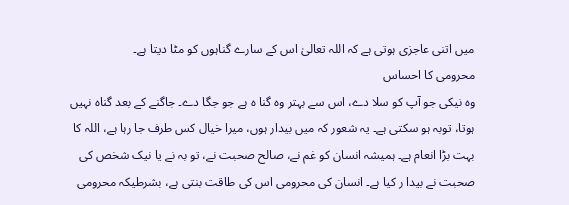میں اتنی عاجزی ہوتی ہے کہ اللہ تعالیٰ اس کے سارے گناہوں کو مٹا دیتا ہے۔
محرومی کا احساس
وہ نیکی جو آپ کو سلا دے، اس سے بہتر وہ گنا ہ ہے جو جگا دے۔ جاگنے کے بعد گناہ نہیں ہوتا، توبہ ہو سکتی ہے۔ یہ شعور کہ میں بیدار ہوں، میرا خیال کس طرف جا رہا ہے، اللہ کا بہت بڑا انعام ہے۔ ہمیشہ انسان کو غم نے، صالح صحبت نے، تو بہ نے یا نیک شخص کی صحبت نے بیدا ر کیا ہے۔ انسان کی محرومی اس کی طاقت بنتی ہے، بشرطیکہ محرومی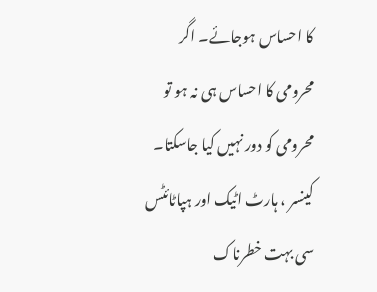کا احساس ہوجائے۔ اگر محرومی کا احساس ہی نہ ہو تو محرومی کو دور نہیں کیا جاسکتا۔ کینسر ، ہارٹ اٹیک اور ہپاٹائٹس سی بہت خطرناک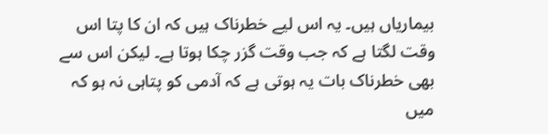بیماریاں ہیں۔ یہ اس لیے خطرناک ہیں کہ ان کا پتا اس وقت لگتا ہے کہ جب وقت گزر چکا ہوتا ہے۔ لیکن اس سے بھی خطرناک بات یہ ہوتی ہے کہ آدمی کو پتاہی نہ ہو کہ میں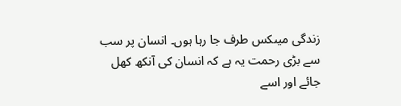زندگی میںکس طرف جا رہا ہوں۔ انسان پر سب سے بڑی رحمت یہ ہے کہ انسان کی آنکھ کھل جائے اور اسے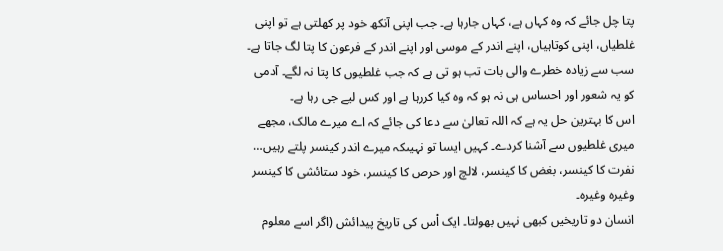پتا چل جائے کہ وہ کہاں ہے، کہاں جارہا ہے۔ جب اپنی آنکھ خود پر کھلتی ہے تو اپنی غلطیاں، اپنی کوتاہیاں، اپنے اندر کے موسی اور اپنے اندر کے فرعون کا پتا لگ جاتا ہے۔ سب سے زیادہ خطرے والی بات تب ہو تی ہے کہ جب غلطیوں کا پتا نہ لگے۔ آدمی کو یہ شعور اور احساس ہی نہ ہو کہ وہ کیا کررہا ہے اور کس لیے جی رہا ہے۔
اس کا بہترین حل یہ ہے کہ اللہ تعالیٰ سے دعا کی جائے کہ اے میرے مالک، مجھے میری غلطیوں سے آشنا کردے۔ کہیں ایسا تو نہیںکہ میرے اندر کینسر پلتے رہیں… نفرت کا کینسر، بغض کا کینسر، لالچ اور حرص کا کینسر، خود ستائشی کا کینسر وغیرہ وغیرہ۔
انسان دو تاریخیں کبھی نہیں بھولتا۔ ایک اْس کی تاریخ پیدائش (اگر اسے معلوم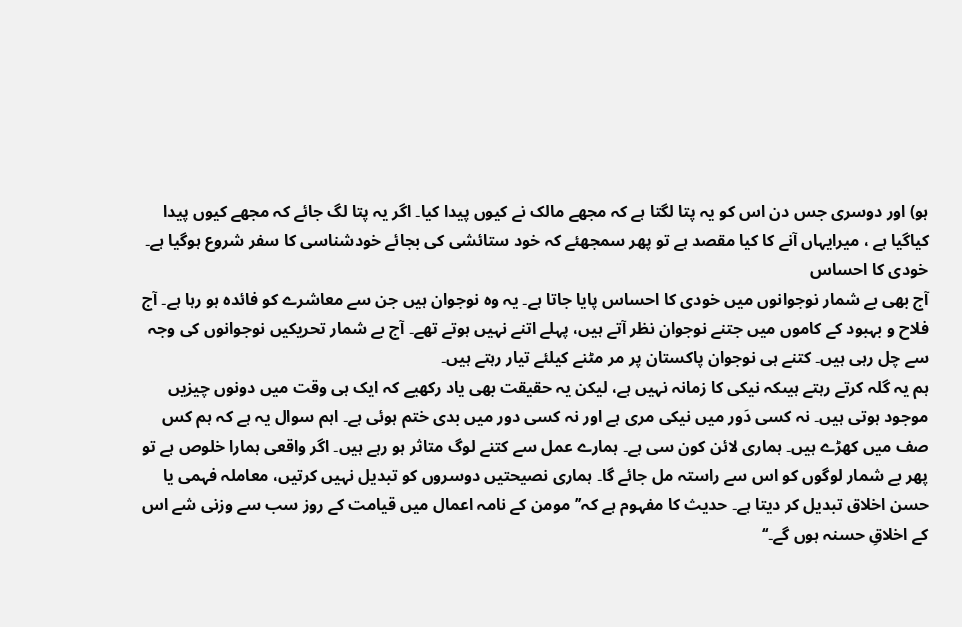ہو) اور دوسری جس دن اس کو یہ پتا لگتا ہے کہ مجھے مالک نے کیوں پیدا کیا۔ اگر یہ پتا لگ جائے کہ مجھے کیوں پیدا کیاگیا ہے ، میرایہاں آنے کا کیا مقصد ہے تو پھر سمجھئے کہ خود ستائشی کی بجائے خودشناسی کا سفر شروع ہوگیا ہے۔
خودی کا احساس
آج بھی بے شمار نوجوانوں میں خودی کا احساس پایا جاتا ہے۔ یہ وہ نوجوان ہیں جن سے معاشرے کو فائدہ ہو رہا ہے۔ آج فلاح و بہبود کے کاموں میں جتنے نوجوان نظر آتے ہیں، پہلے اتنے نہیں ہوتے تھے۔ آج بے شمار تحریکیں نوجوانوں کی وجہ سے چل رہی ہیں۔ کتنے ہی نوجوان پاکستان پر مر مٹنے کیلئے تیار رہتے ہیں۔
ہم یہ گلہ کرتے رہتے ہیںکہ نیکی کا زمانہ نہیں ہے، لیکن یہ حقیقت بھی یاد رکھیے کہ ایک ہی وقت میں دونوں چیزیں موجود ہوتی ہیں۔ نہ کسی دَور میں نیکی مری ہے اور نہ کسی دور میں بدی ختم ہوئی ہے۔ اہم سوال یہ ہے کہ ہم کس صف میں کھڑے ہیں۔ ہماری لائن کون سی ہے۔ ہمارے عمل سے کتنے لوگ متاثر ہو رہے ہیں۔ اگر واقعی ہمارا خلوص ہے تو پھر بے شمار لوگوں کو اس سے راستہ مل جائے گا۔ ہماری نصیحتیں دوسروں کو تبدیل نہیں کرتیں، معاملہ فہمی یا حسن اخلاق تبدیل کر دیتا ہے۔ حدیث کا مفہوم ہے کہ’’مومن کے نامہ اعمال میں قیامت کے روز سب سے وزنی شے اس کے اخلاقِ حسنہ ہوں گے۔‘‘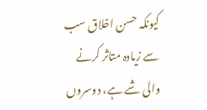کیونکہ حسن اخلاق سب سے زیادہ متاثر کرنے والی شے ہے، دوسروں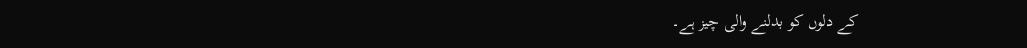کے دلوں کو بدلنے والی چیز ہے۔